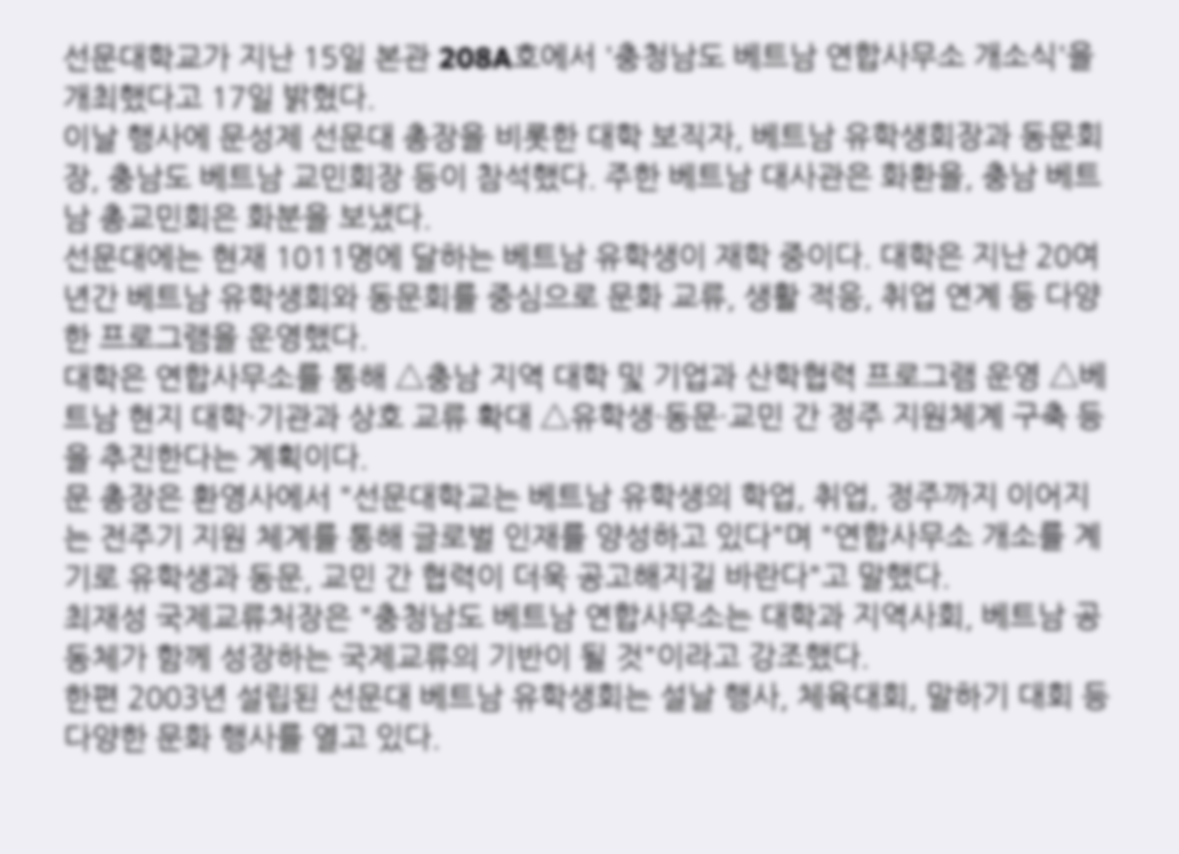선문대학교가 지난 15일 본관 208A호에서 '충청남도 베트남 연합사무소 개소식'을 개최했다고 17일 밝혔다.
이날 행사에 문성제 선문대 총장을 비롯한 대학 보직자, 베트남 유학생회장과 동문회장, 충남도 베트남 교민회장 등이 참석했다. 주한 베트남 대사관은 화환을, 충남 베트남 총교민회은 화분을 보냈다.
선문대에는 현재 1011명에 달하는 베트남 유학생이 재학 중이다. 대학은 지난 20여년간 베트남 유학생회와 동문회를 중심으로 문화 교류, 생활 적응, 취업 연계 등 다양한 프로그램을 운영했다.
대학은 연합사무소를 통해 △충남 지역 대학 및 기업과 산학협력 프로그램 운영 △베트남 현지 대학·기관과 상호 교류 확대 △유학생·동문·교민 간 정주 지원체계 구축 등을 추진한다는 계획이다.
문 총장은 환영사에서 "선문대학교는 베트남 유학생의 학업, 취업, 정주까지 이어지는 전주기 지원 체계를 통해 글로벌 인재를 양성하고 있다"며 "연합사무소 개소를 계기로 유학생과 동문, 교민 간 협력이 더욱 공고해지길 바란다"고 말했다.
최재성 국제교류처장은 "충청남도 베트남 연합사무소는 대학과 지역사회, 베트남 공동체가 함께 성장하는 국제교류의 기반이 될 것"이라고 강조했다.
한편 2003년 설립된 선문대 베트남 유학생회는 설날 행사, 체육대회, 말하기 대회 등 다양한 문화 행사를 열고 있다.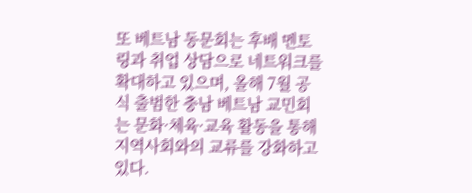또 베트남 동문회는 후배 멘토링과 취업 상담으로 네트워크를 확대하고 있으며, 올해 7월 공식 출범한 충남 베트남 교민회는 문화·체육·교육 활동을 통해 지역사회와의 교류를 강화하고 있다.